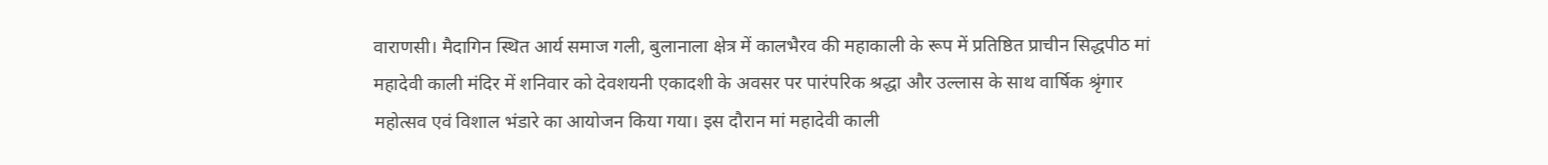वाराणसी। मैदागिन स्थित आर्य समाज गली, बुलानाला क्षेत्र में कालभैरव की महाकाली के रूप में प्रतिष्ठित प्राचीन सिद्धपीठ मां महादेवी काली मंदिर में शनिवार को देवशयनी एकादशी के अवसर पर पारंपरिक श्रद्धा और उल्लास के साथ वार्षिक श्रृंगार महोत्सव एवं विशाल भंडारे का आयोजन किया गया। इस दौरान मां महादेवी काली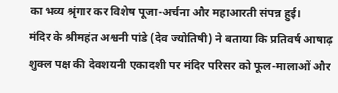का भव्य श्रृंगार कर विशेष पूजा-अर्चना और महाआरती संपन्न हुई।
मंदिर के श्रीमहंत अश्वनी पांडे (देव ज्योतिषी) ने बताया कि प्रतिवर्ष आषाढ़ शुक्ल पक्ष की देवशयनी एकादशी पर मंदिर परिसर को फूल-मालाओं और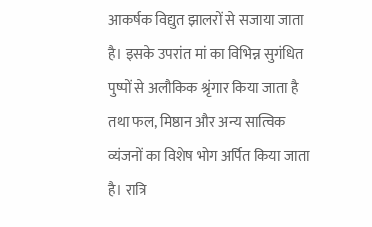आकर्षक विद्युत झालरों से सजाया जाता है। इसके उपरांत मां का विभिन्न सुगंधित पुष्पों से अलौकिक श्रृंगार किया जाता है तथा फल, मिष्ठान और अन्य सात्विक व्यंजनों का विशेष भोग अर्पित किया जाता है। रात्रि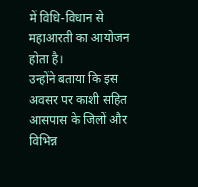में विधि-विधान से महाआरती का आयोजन होता है।
उन्होंने बताया कि इस अवसर पर काशी सहित आसपास के जिलों और विभिन्न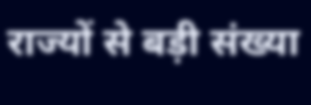राज्यों से बड़ी संख्या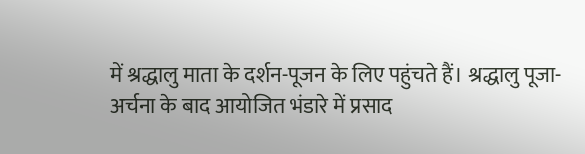में श्रद्धालु माता के दर्शन-पूजन के लिए पहुंचते हैं। श्रद्धालु पूजा-अर्चना के बाद आयोजित भंडारे में प्रसाद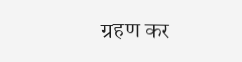ग्रहण कर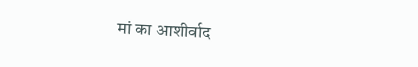मां का आशीर्वाद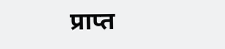प्राप्त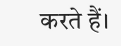करते हैं।